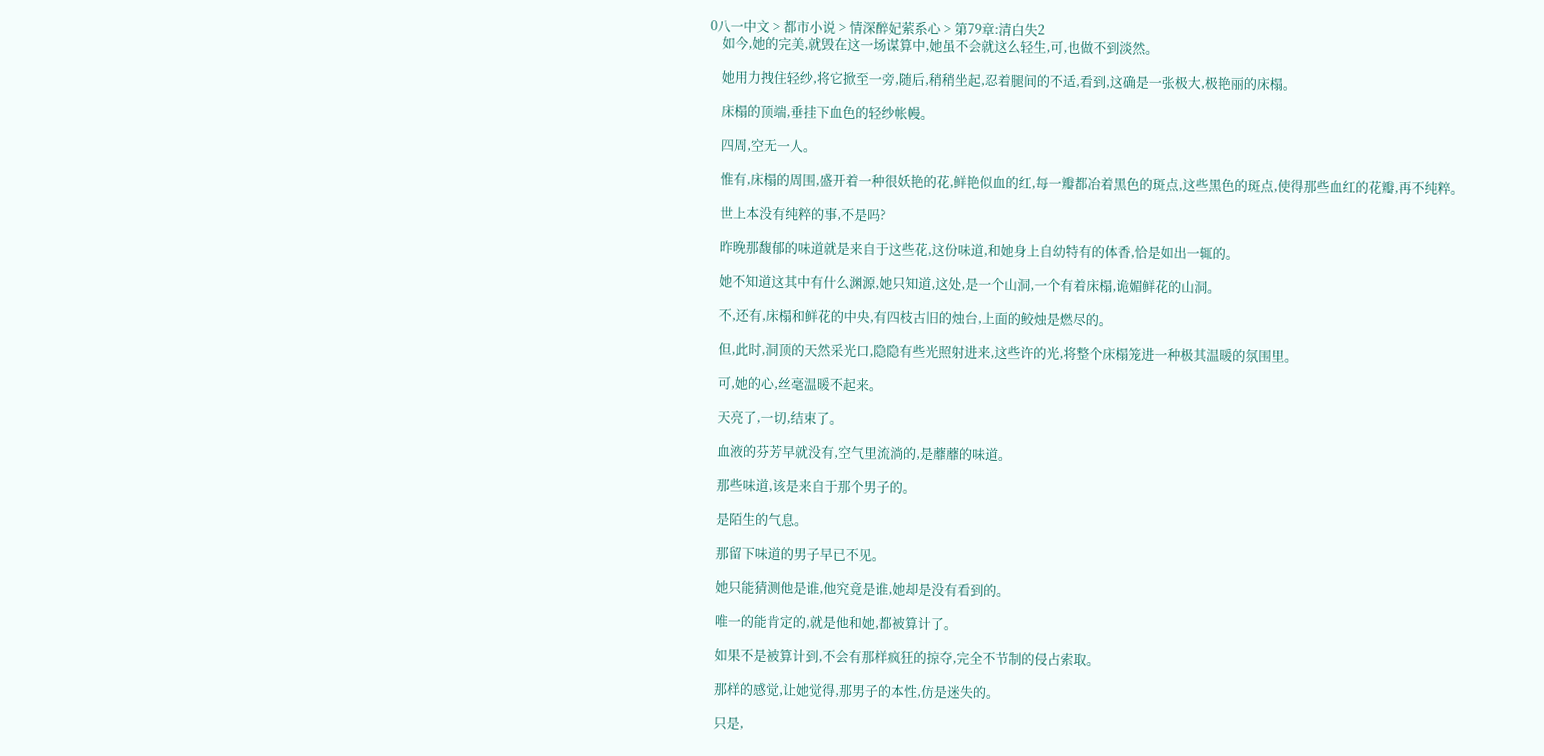0八一中文 > 都市小说 > 情深醉妃萦系心 > 第79章:清白失2
    如今,她的完美,就毁在这一场谋算中,她虽不会就这么轻生,可,也做不到淡然。

    她用力拽住轻纱,将它掀至一旁,随后,稍稍坐起,忍着腿间的不适,看到,这确是一张极大,极艳丽的床榻。

    床榻的顶端,垂挂下血色的轻纱帐幔。

    四周,空无一人。

    惟有,床榻的周围,盛开着一种很妖艳的花,鲜艳似血的红,每一瓣都冶着黑色的斑点,这些黑色的斑点,使得那些血红的花瓣,再不纯粹。

    世上本没有纯粹的事,不是吗?

    昨晚那馥郁的味道就是来自于这些花,这份味道,和她身上自幼特有的体香,恰是如出一辄的。

    她不知道这其中有什么渊源,她只知道,这处,是一个山洞,一个有着床榻,诡媚鲜花的山洞。

    不,还有,床榻和鲜花的中央,有四枝古旧的烛台,上面的鲛烛是燃尽的。

    但,此时,洞顶的天然采光口,隐隐有些光照射进来,这些许的光,将整个床榻笼进一种极其温暖的氛围里。

    可,她的心,丝毫温暖不起来。

    天亮了,一切,结束了。

    血液的芬芳早就没有,空气里流淌的,是蘼蘼的味道。

    那些味道,该是来自于那个男子的。

    是陌生的气息。

    那留下味道的男子早已不见。

    她只能猜测他是谁,他究竟是谁,她却是没有看到的。

    唯一的能肯定的,就是他和她,都被算计了。

    如果不是被算计到,不会有那样疯狂的掠夺,完全不节制的侵占索取。

    那样的感觉,让她觉得,那男子的本性,仿是迷失的。

    只是,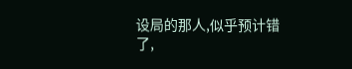设局的那人,似乎预计错了,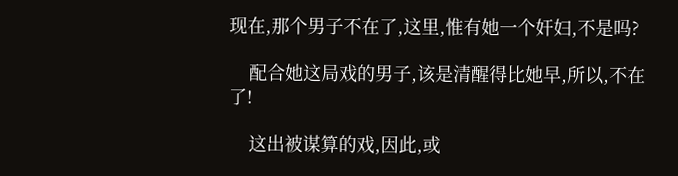现在,那个男子不在了,这里,惟有她一个奸妇,不是吗?

    配合她这局戏的男子,该是清醒得比她早,所以,不在了!

    这出被谋算的戏,因此,或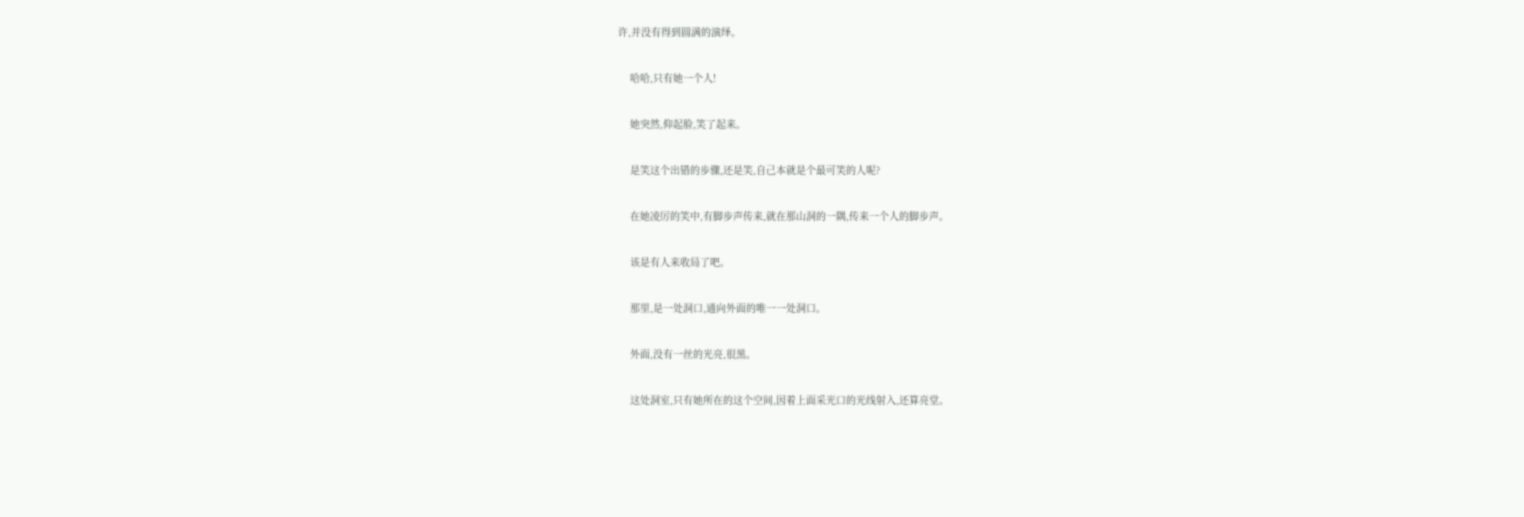许,并没有得到圆满的演绎。

    哈哈,只有她一个人!

    她突然,仰起脸,笑了起来。

    是笑这个出错的步骤,还是笑,自己本就是个最可笑的人呢?

    在她凌厉的笑中,有脚步声传来,就在那山洞的一隅,传来一个人的脚步声。

    该是有人来收局了吧。

    那里,是一处洞口,通向外面的唯一一处洞口。

    外面,没有一丝的光亮,很黑。

    这处洞室,只有她所在的这个空间,因着上面采光口的光线射入,还算亮堂。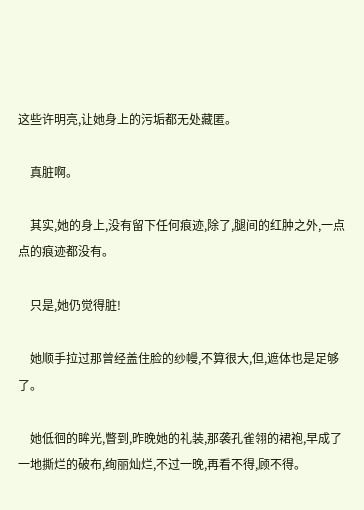这些许明亮,让她身上的污垢都无处藏匿。

    真脏啊。

    其实,她的身上,没有留下任何痕迹,除了,腿间的红肿之外,一点点的痕迹都没有。

    只是,她仍觉得脏!

    她顺手拉过那曾经盖住脸的纱幔,不算很大,但,遮体也是足够了。

    她低徊的眸光,瞥到,昨晚她的礼装,那袭孔雀翎的裙袍,早成了一地撕烂的破布,绚丽灿烂,不过一晚,再看不得,顾不得。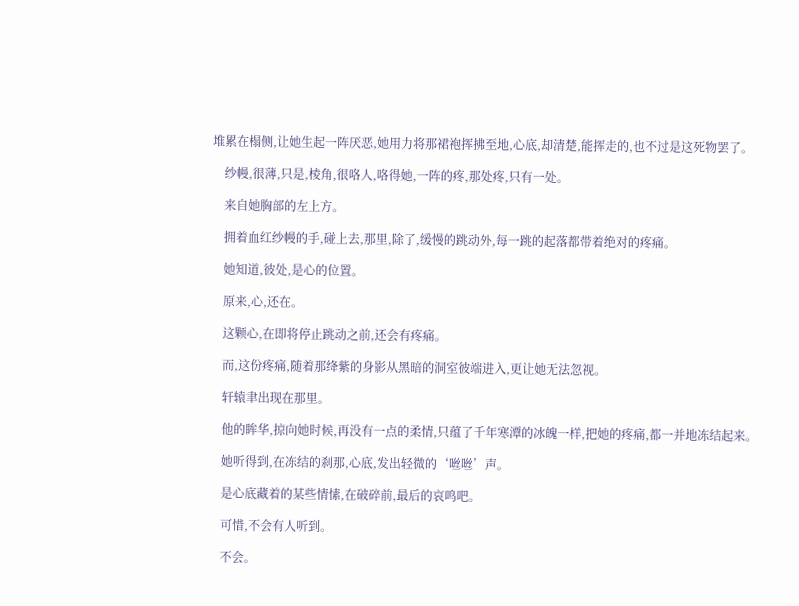堆累在榻侧,让她生起一阵厌恶,她用力将那裙袍挥拂至地,心底,却清楚,能挥走的,也不过是这死物罢了。

    纱幔,很薄,只是,棱角,很咯人,咯得她,一阵的疼,那处疼,只有一处。

    来自她胸部的左上方。

    拥着血红纱幔的手,碰上去,那里,除了,缓慢的跳动外,每一跳的起落都带着绝对的疼痛。

    她知道,彼处,是心的位置。

    原来,心,还在。

    这颗心,在即将停止跳动之前,还会有疼痛。

    而,这份疼痛,随着那绛紫的身影从黑暗的洞室彼端进入,更让她无法忽视。

    轩辕聿出现在那里。

    他的眸华,掠向她时候,再没有一点的柔情,只蕴了千年寒潭的冰魄一样,把她的疼痛,都一并地冻结起来。

    她听得到,在冻结的刹那,心底,发出轻微的‘咝咝’声。

    是心底藏着的某些情愫,在破碎前,最后的哀鸣吧。

    可惜,不会有人听到。

    不会。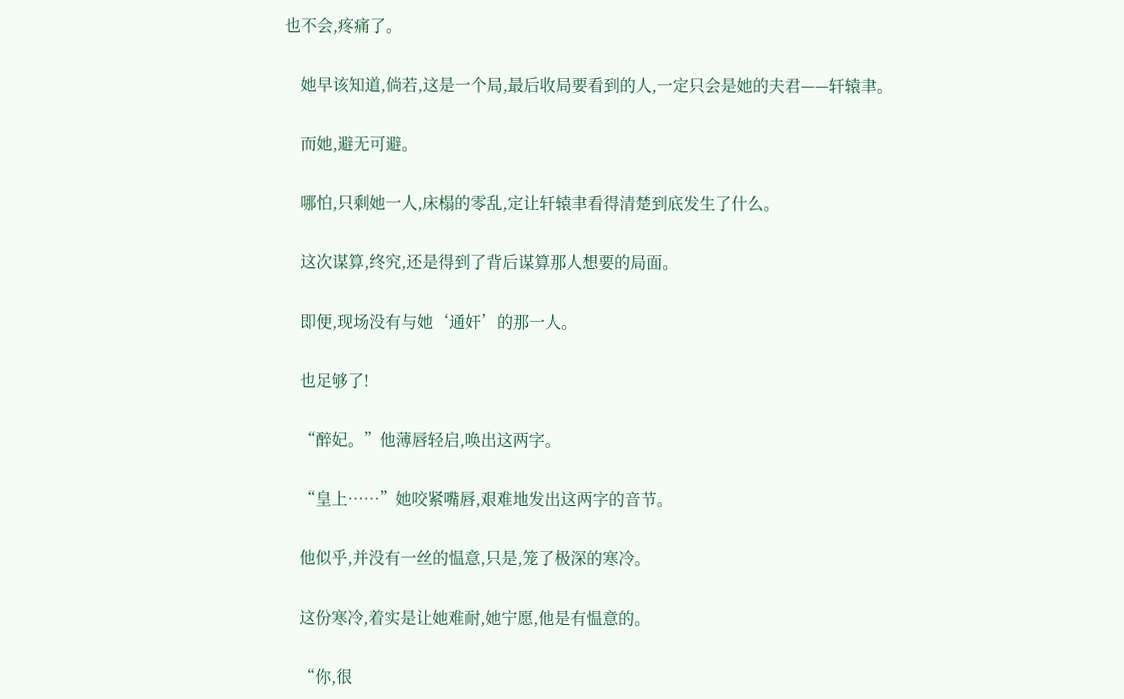也不会,疼痛了。

    她早该知道,倘若,这是一个局,最后收局要看到的人,一定只会是她的夫君——轩辕聿。

    而她,避无可避。

    哪怕,只剩她一人,床榻的零乱,定让轩辕聿看得清楚到底发生了什么。

    这次谋算,终究,还是得到了背后谋算那人想要的局面。

    即便,现场没有与她‘通奸’的那一人。

    也足够了!

    “醉妃。”他薄唇轻启,唤出这两字。

    “皇上……”她咬紧嘴唇,艰难地发出这两字的音节。

    他似乎,并没有一丝的愠意,只是,笼了极深的寒冷。

    这份寒冷,着实是让她难耐,她宁愿,他是有愠意的。

    “你,很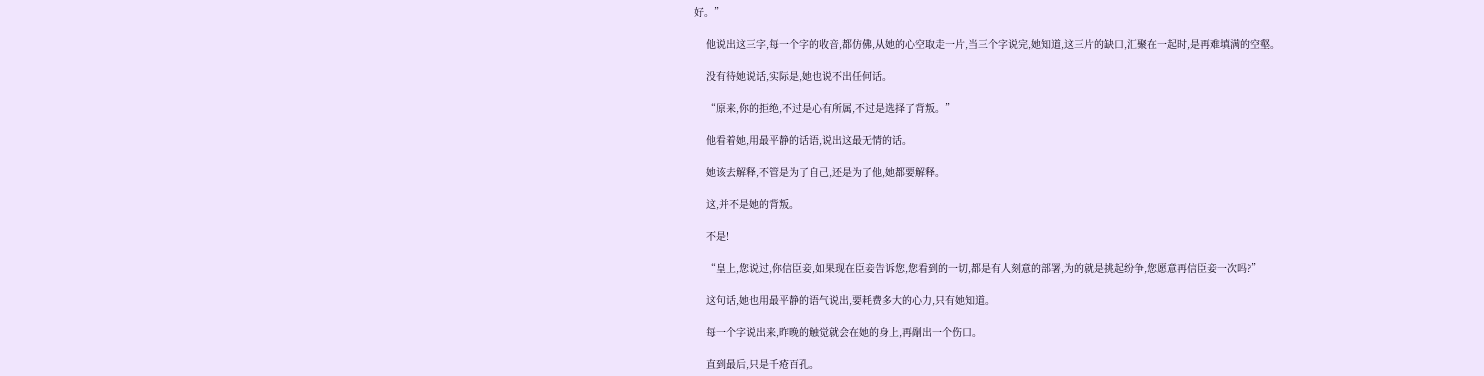好。”

    他说出这三字,每一个字的收音,都仿佛,从她的心空取走一片,当三个字说完,她知道,这三片的缺口,汇聚在一起时,是再难填满的空壑。

    没有待她说话,实际是,她也说不出任何话。

    “原来,你的拒绝,不过是心有所属,不过是选择了背叛。”

    他看着她,用最平静的话语,说出这最无情的话。

    她该去解释,不管是为了自己,还是为了他,她都要解释。

    这,并不是她的背叛。

    不是!

    “皇上,您说过,你信臣妾,如果现在臣妾告诉您,您看到的一切,都是有人刻意的部署,为的就是挑起纷争,您愿意再信臣妾一次吗?”

    这句话,她也用最平静的语气说出,要耗费多大的心力,只有她知道。

    每一个字说出来,昨晚的触觉就会在她的身上,再剮出一个伤口。

    直到最后,只是千疮百孔。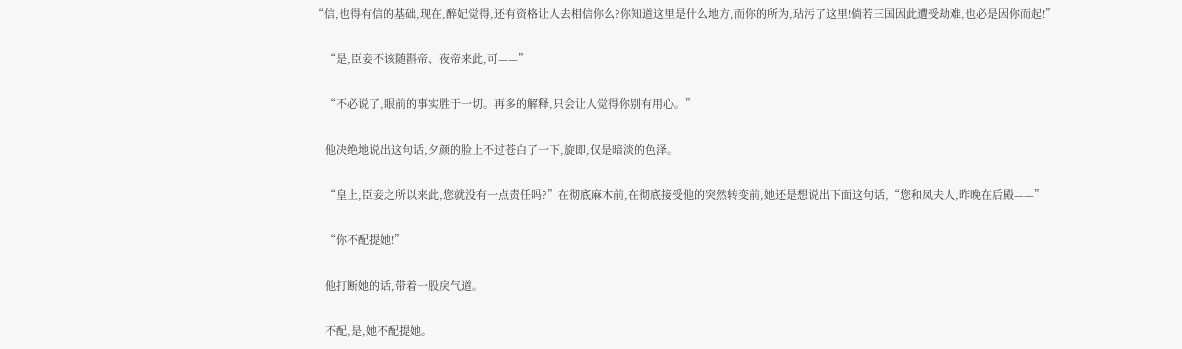“信,也得有信的基础,现在,醉妃觉得,还有资格让人去相信你么?你知道这里是什么地方,而你的所为,玷污了这里!倘若三国因此遭受劫难,也必是因你而起!”

    “是,臣妾不该随斟帝、夜帝来此,可——”

    “不必说了,眼前的事实胜于一切。再多的解释,只会让人觉得你别有用心。”

    他决绝地说出这句话,夕颜的脸上不过苍白了一下,旋即,仅是暗淡的色泽。

    “皇上,臣妾之所以来此,您就没有一点责任吗?”在彻底麻木前,在彻底接受他的突然转变前,她还是想说出下面这句话,“您和凤夫人,昨晚在后殿——”

    “你不配提她!”

    他打断她的话,带着一股戾气道。

    不配,是,她不配提她。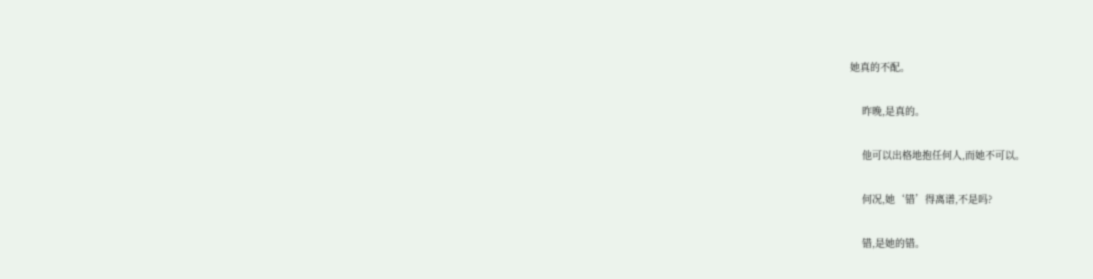她真的不配。

    昨晚,是真的。

    他可以出格地抱任何人,而她不可以。

    何况,她‘错’得离谱,不是吗?

    错,是她的错。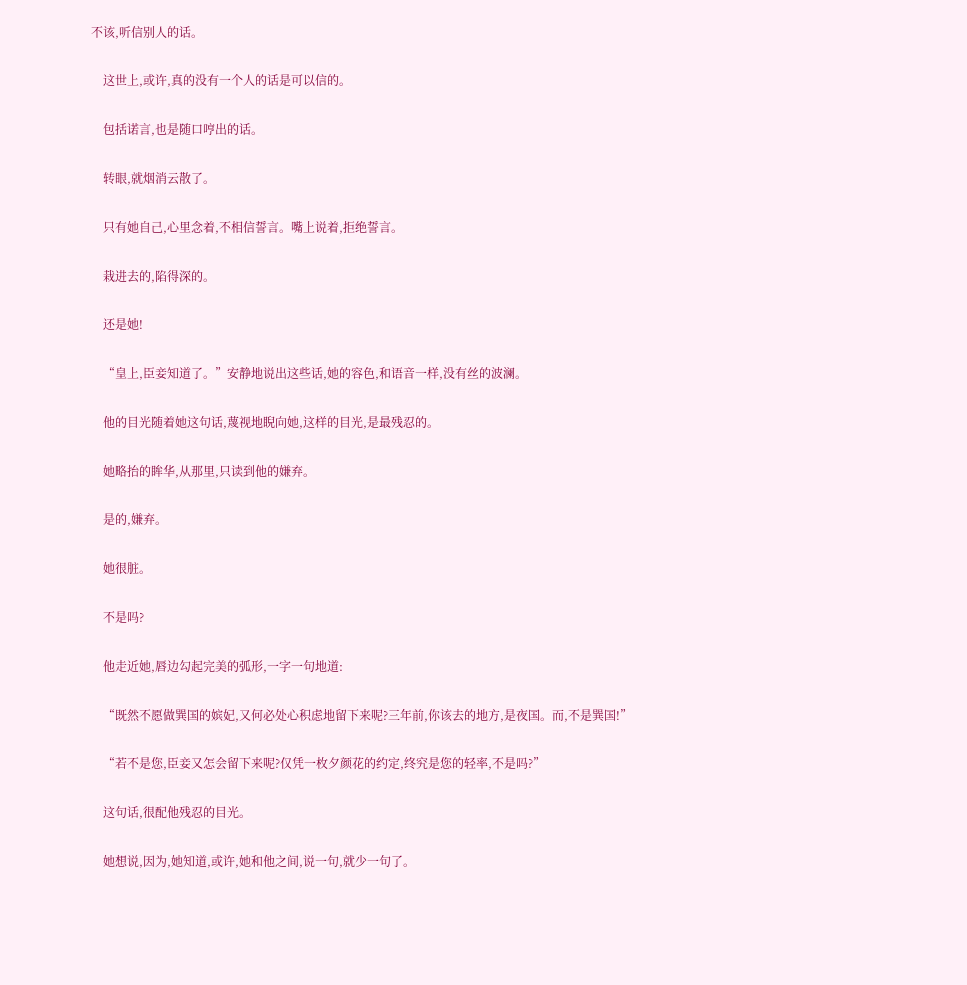不该,听信别人的话。

    这世上,或许,真的没有一个人的话是可以信的。

    包括诺言,也是随口哼出的话。

    转眼,就烟消云散了。

    只有她自己,心里念着,不相信誓言。嘴上说着,拒绝誓言。

    栽进去的,陷得深的。

    还是她!

    “皇上,臣妾知道了。”安静地说出这些话,她的容色,和语音一样,没有丝的波澜。

    他的目光随着她这句话,蔑视地睨向她,这样的目光,是最残忍的。

    她略抬的眸华,从那里,只读到他的嫌弃。

    是的,嫌弃。

    她很脏。

    不是吗?

    他走近她,唇边勾起完美的弧形,一字一句地道:

    “既然不愿做巽国的嫔妃,又何必处心积虑地留下来呢?三年前,你该去的地方,是夜国。而,不是巽国!”

    “若不是您,臣妾又怎会留下来呢?仅凭一枚夕颜花的约定,终究是您的轻率,不是吗?”

    这句话,很配他残忍的目光。

    她想说,因为,她知道,或许,她和他之间,说一句,就少一句了。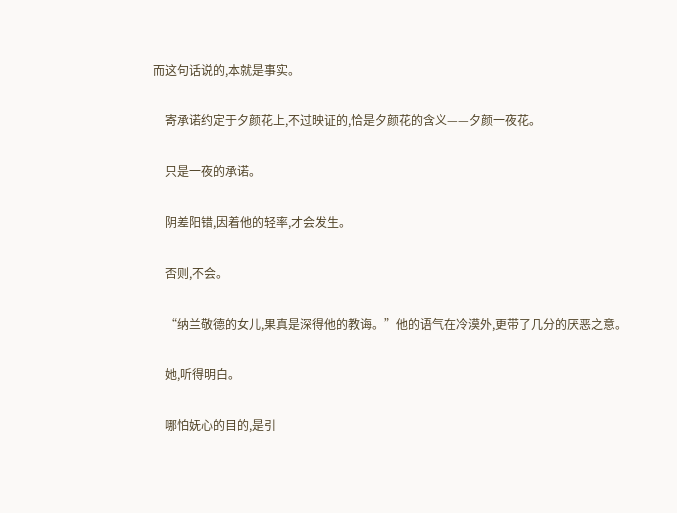而这句话说的,本就是事实。

    寄承诺约定于夕颜花上,不过映证的,恰是夕颜花的含义——夕颜一夜花。

    只是一夜的承诺。

    阴差阳错,因着他的轻率,才会发生。

    否则,不会。

    “纳兰敬德的女儿,果真是深得他的教诲。”他的语气在冷漠外,更带了几分的厌恶之意。

    她,听得明白。

    哪怕妩心的目的,是引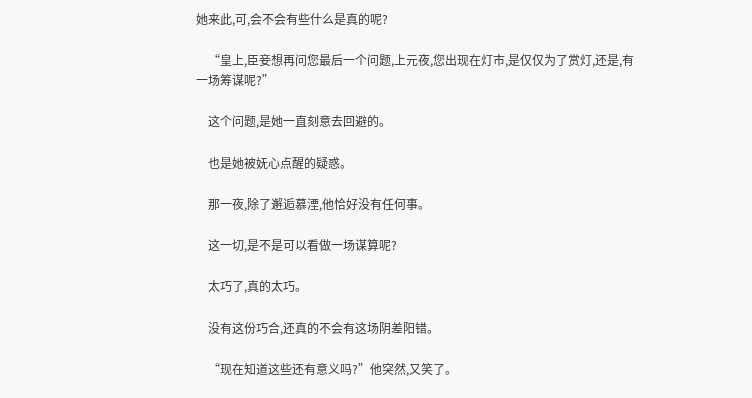她来此,可,会不会有些什么是真的呢?

    “皇上,臣妾想再问您最后一个问题,上元夜,您出现在灯市,是仅仅为了赏灯,还是,有一场筹谋呢?”

    这个问题,是她一直刻意去回避的。

    也是她被妩心点醒的疑惑。

    那一夜,除了邂逅慕湮,他恰好没有任何事。

    这一切,是不是可以看做一场谋算呢?

    太巧了,真的太巧。

    没有这份巧合,还真的不会有这场阴差阳错。

    “现在知道这些还有意义吗?”他突然,又笑了。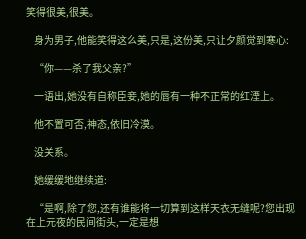笑得很美,很美。

    身为男子,他能笑得这么美,只是,这份美,只让夕颜觉到寒心:

    “你——杀了我父亲?”

    一语出,她没有自称臣妾,她的唇有一种不正常的红湮上。

    他不置可否,神态,依旧冷漠。

    没关系。

    她缓缓地继续道:

    “是啊,除了您,还有谁能将一切算到这样天衣无缝呢?您出现在上元夜的民间街头,一定是想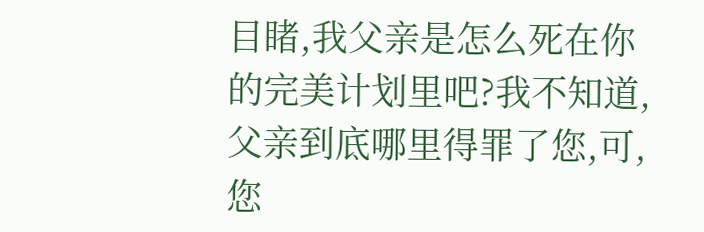目睹,我父亲是怎么死在你的完美计划里吧?我不知道,父亲到底哪里得罪了您,可,您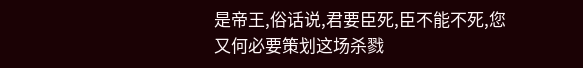是帝王,俗话说,君要臣死,臣不能不死,您又何必要策划这场杀戮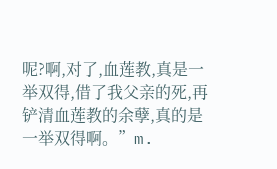呢?啊,对了,血莲教,真是一举双得,借了我父亲的死,再铲清血莲教的余孽,真的是一举双得啊。”m.